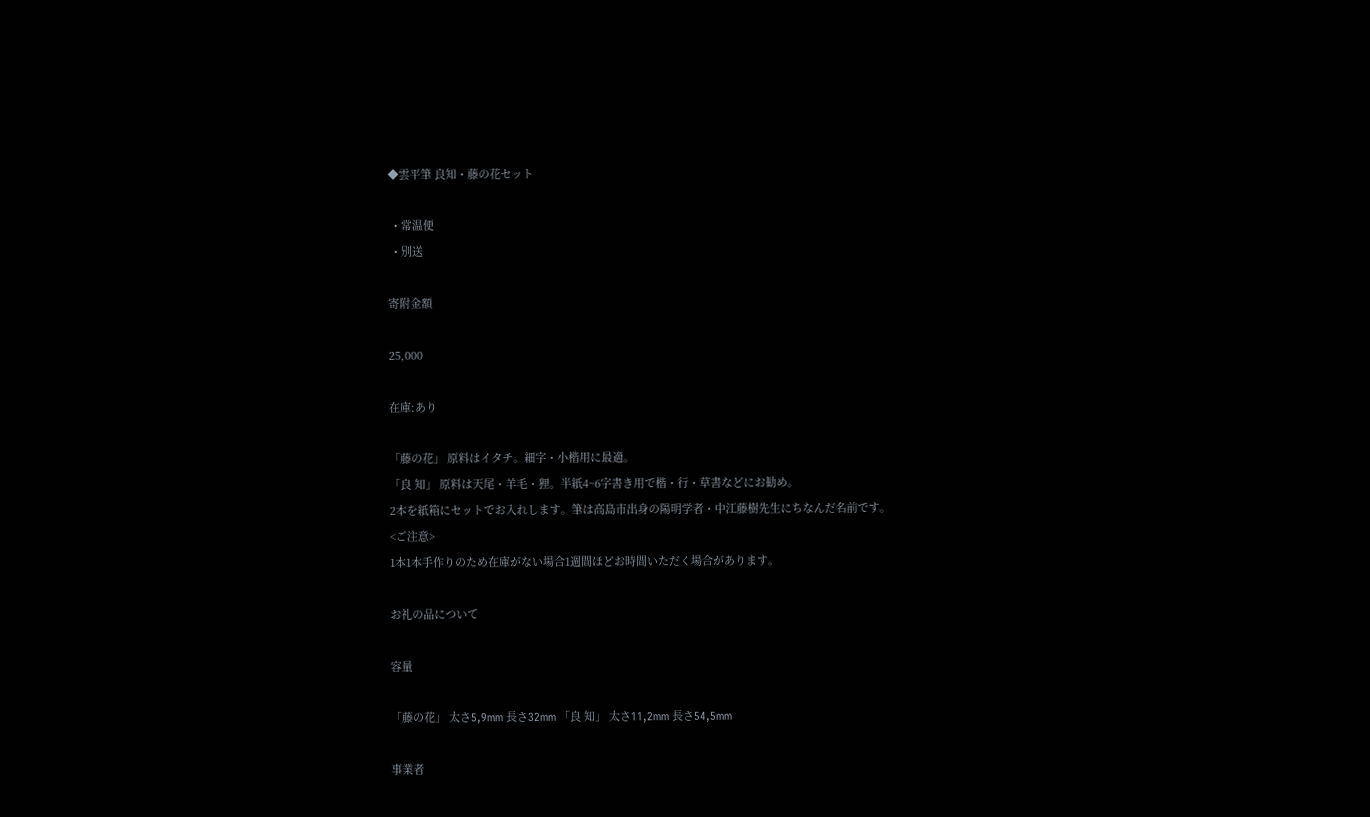◆雲平筆 良知・藤の花セット

  • 常温便
  • 別送

寄附金額

25,000

在庫:あり

「藤の花」 原料はイタチ。細字・小楷用に最適。
「良 知」 原料は天尾・羊毛・狸。半紙4~6字書き用で楷・行・草書などにお勧め。
2本を紙箱にセットでお入れします。筆は高島市出身の陽明学者・中江藤樹先生にちなんだ名前です。
<ご注意>
1本1本手作りのため在庫がない場合1週間ほどお時間いただく場合があります。

お礼の品について

容量

「藤の花」 太さ5,9mm 長さ32mm 「良 知」 太さ11,2mm 長さ54,5mm

事業者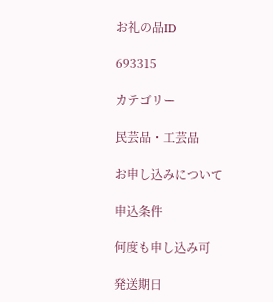お礼の品ID

693315

カテゴリー

民芸品・工芸品

お申し込みについて

申込条件

何度も申し込み可

発送期日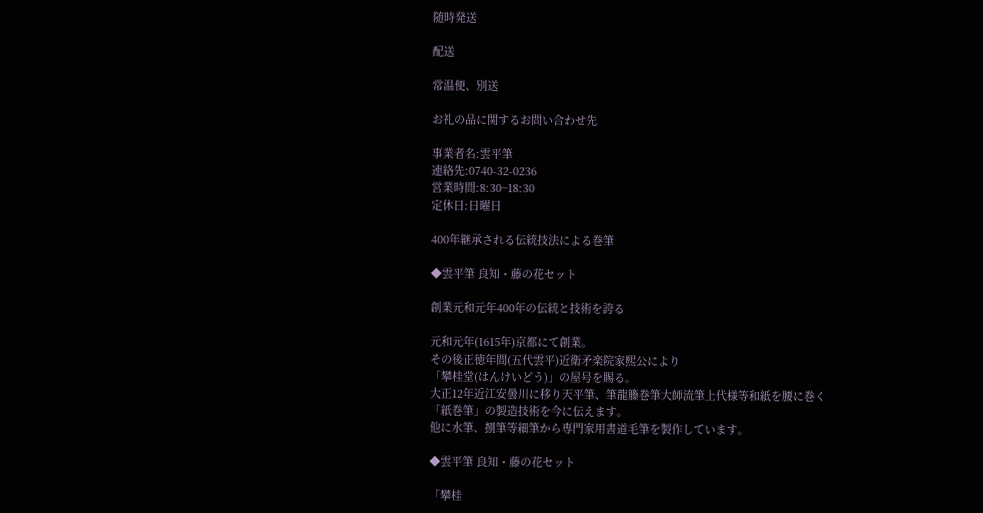随時発送

配送

常温便、別送

お礼の品に関するお問い合わせ先

事業者名:雲平筆
連絡先:0740-32-0236
営業時間:8:30~18:30
定休日:日曜日

400年継承される伝統技法による巻筆

◆雲平筆 良知・藤の花セット

創業元和元年400年の伝統と技術を誇る

元和元年(1615年)京都にて創業。
その後正徳年間(五代雲平)近衛矛楽院家煕公により
「攀桂堂(はんけいどう)」の屋号を賜る。
大正12年近江安曇川に移り天平筆、筆龍籘巻筆大師流筆上代様等和紙を腰に巻く
「紙巻筆」の製造技術を今に伝えます。
他に水筆、捌筆等細筆から専門家用書道毛筆を製作しています。

◆雲平筆 良知・藤の花セット

「攀桂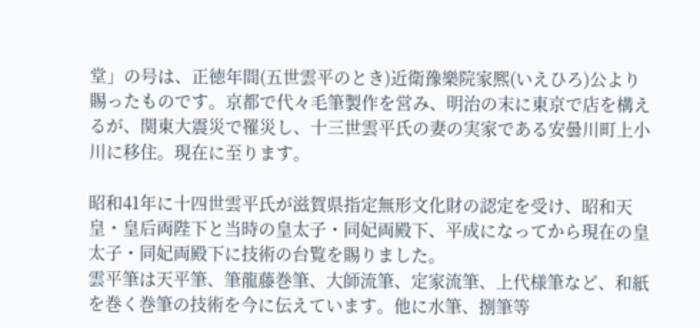堂」の号は、正徳年間(五世雲平のとき)近衛豫樂院家熈(いえひろ)公より賜ったものです。京都で代々毛筆製作を営み、明治の末に東京で店を構えるが、関東大震災で罹災し、十三世雲平氏の妻の実家である安曇川町上小川に移住。現在に至ります。

昭和41年に十四世雲平氏が滋賀県指定無形文化財の認定を受け、昭和天皇・皇后両陛下と当時の皇太子・同妃両殿下、平成になってから現在の皇太子・同妃両殿下に技術の台覧を賜りました。
雲平筆は天平筆、筆龍藤巻筆、大師流筆、定家流筆、上代様筆など、和紙を巻く巻筆の技術を今に伝えています。他に水筆、捌筆等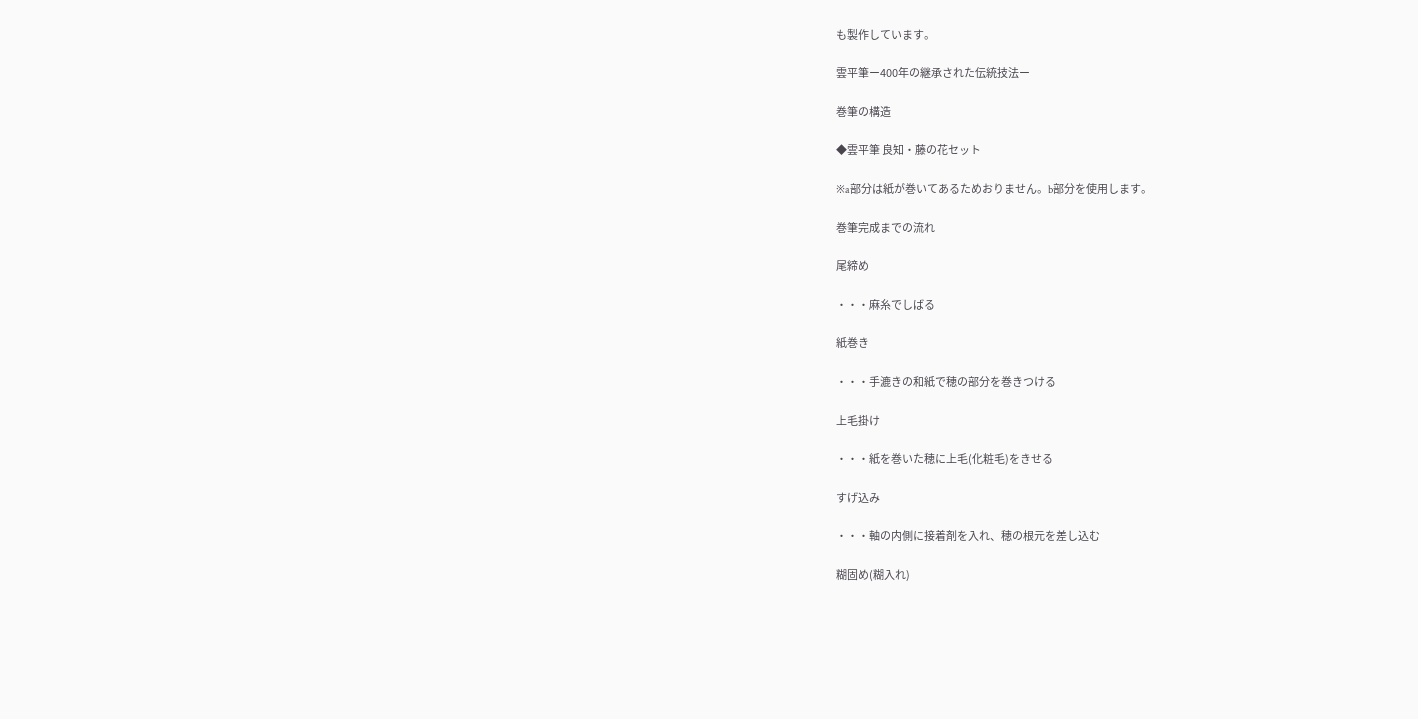も製作しています。

雲平筆ー400年の継承された伝統技法ー

巻筆の構造

◆雲平筆 良知・藤の花セット

※a部分は紙が巻いてあるためおりません。b部分を使用します。

巻筆完成までの流れ

尾締め

・・・麻糸でしばる

紙巻き

・・・手漉きの和紙で穂の部分を巻きつける

上毛掛け

・・・紙を巻いた穂に上毛(化粧毛)をきせる

すげ込み

・・・軸の内側に接着剤を入れ、穂の根元を差し込む

糊固め(糊入れ)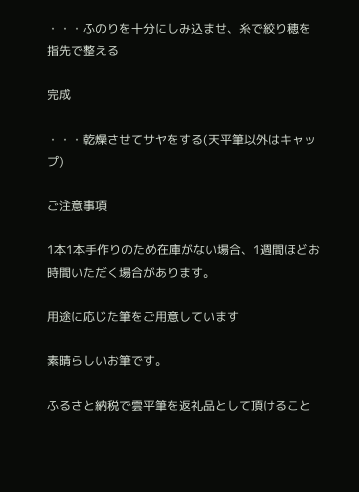・・・ふのりを十分にしみ込ませ、糸で絞り穂を指先で整える

完成

・・・乾燥させてサヤをする(天平筆以外はキャップ)

ご注意事項

1本1本手作りのため在庫がない場合、1週間ほどお時間いただく場合があります。

用途に応じた筆をご用意しています

素晴らしいお筆です。

ふるさと納税で雲平筆を返礼品として頂けること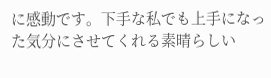に感動です。下手な私でも上手になった気分にさせてくれる素晴らしい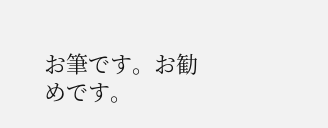お筆です。お勧めです。